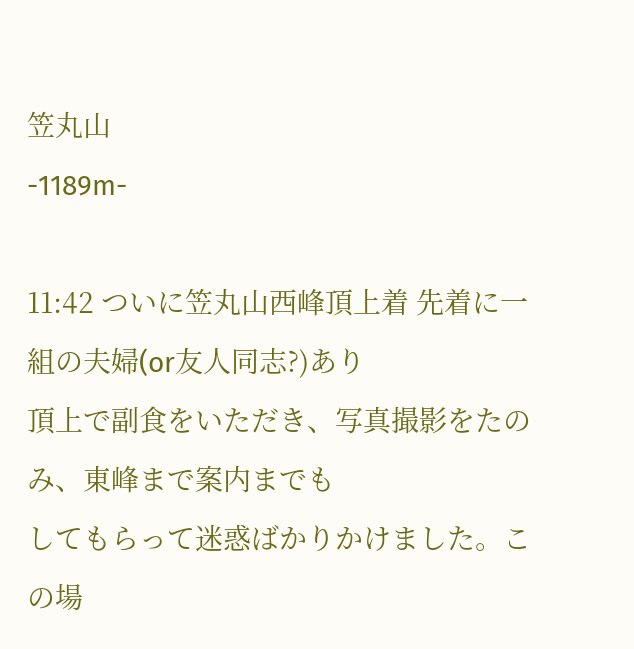笠丸山
-1189m-

11:42 ついに笠丸山西峰頂上着 先着に一組の夫婦(or友人同志?)あり
頂上で副食をいただき、写真撮影をたのみ、東峰まで案内までも
してもらって迷惑ばかりかけました。この場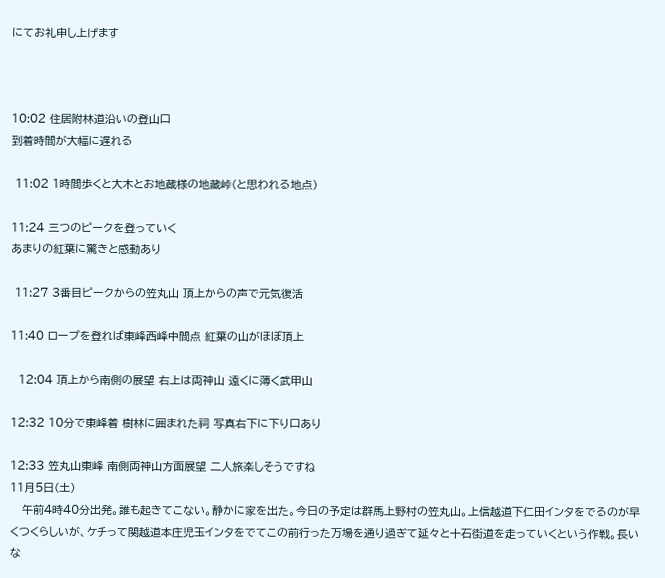にてお礼申し上げます



10:02 住居附林道沿いの登山口
到着時間が大幅に遅れる

 11:02 1時間歩くと大木とお地蔵様の地藏峠(と思われる地点)

11:24 三つのピークを登っていく
あまりの紅葉に驚きと感動あり

 11:27 3番目ピークからの笠丸山 頂上からの声で元気復活

11:40 ロープを登れば東峰西峰中間点 紅葉の山がほぼ頂上

  12:04 頂上から南側の展望 右上は両神山 遠くに薄く武甲山

12:32 10分で東峰着 樹林に囲まれた祠 写真右下に下り口あり

12:33 笠丸山東峰 南側両神山方面展望 二人旅楽しそうですね
11月5日(土)
   午前4時40分出発。誰も起きてこない。静かに家を出た。今日の予定は群馬上野村の笠丸山。上信越道下仁田インタをでるのが早くつくらしいが、ケチって関越道本庄児玉インタをでてこの前行った万場を通り過ぎて延々と十石街道を走っていくという作戦。長いな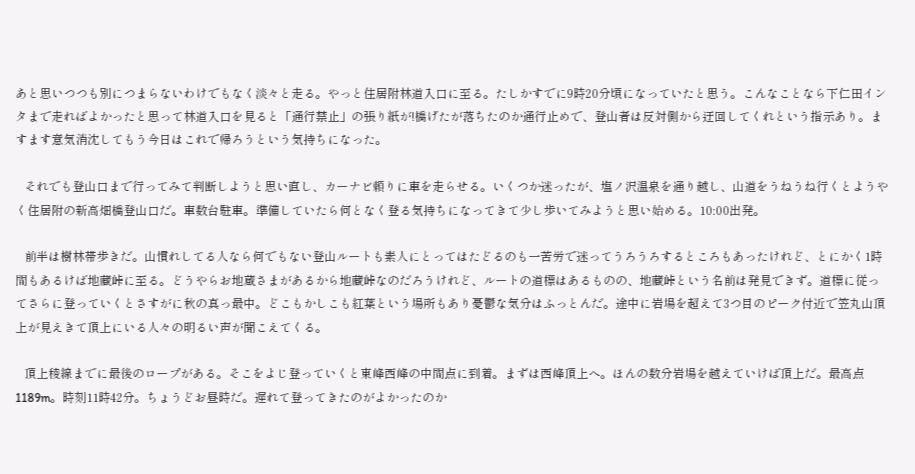あと思いつつも別につまらないわけでもなく淡々と走る。やっと住居附林道入口に至る。たしかすでに9時20分頃になっていたと思う。こんなことなら下仁田インタまで走ればよかったと思って林道入口を見ると「通行禁止」の張り紙が!橋げたが落ちたのか通行止めで、登山者は反対側から迂回してくれという指示あり。ますます意気消沈してもう今日はこれで帰ろうという気持ちになった。

   それでも登山口まで行ってみて判断しようと思い直し、カーナビ頼りに車を走らせる。いくつか迷ったが、塩ノ沢温泉を通り越し、山道をうねうね行くとようやく住居附の新高畑橋登山口だ。車数台駐車。準備していたら何となく登る気持ちになってきて少し歩いてみようと思い始める。10:00出発。

   前半は樹林帯歩きだ。山慣れしてる人なら何でもない登山ルートも素人にとってはたどるのも一苦労で迷ってうろうろするところもあったけれど、とにかく1時間もあるけば地藏峠に至る。どうやらお地蔵さまがあるから地藏峠なのだろうけれど、ルートの道標はあるものの、地藏峠という名前は発見できず。道標に従ってさらに登っていくとさすがに秋の真っ最中。どこもかしこも紅葉という場所もあり憂鬱な気分はふっとんだ。途中に岩場を超えて3つ目のピーク付近で笠丸山頂上が見えきて頂上にいる人々の明るい声が聞こえてくる。

   頂上稜線までに最後のロープがある。そこをよじ登っていくと東峰西峰の中間点に到着。まずは西峰頂上へ。ほんの数分岩場を越えていけば頂上だ。最高点1189m。時刻11時42分。ちょうどお昼時だ。遅れて登ってきたのがよかったのか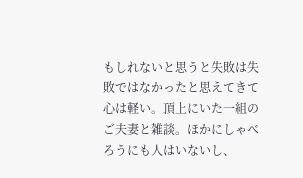もしれないと思うと失敗は失敗ではなかったと思えてきて心は軽い。頂上にいた一組のご夫妻と雑談。ほかにしゃべろうにも人はいないし、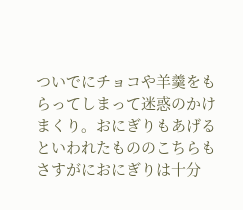ついでにチョコや羊羹をもらってしまって迷惑のかけまくり。おにぎりもあげるといわれたもののこちらもさすがにおにぎりは十分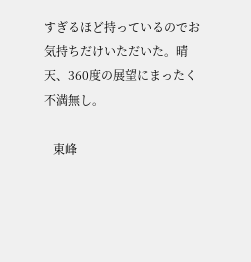すぎるほど持っているのでお気持ちだけいただいた。晴天、360度の展望にまったく不満無し。

   東峰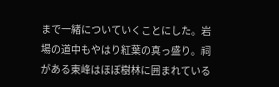まで一緒についていくことにした。岩場の道中もやはり紅葉の真っ盛り。祠がある東峰はほぼ樹林に囲まれている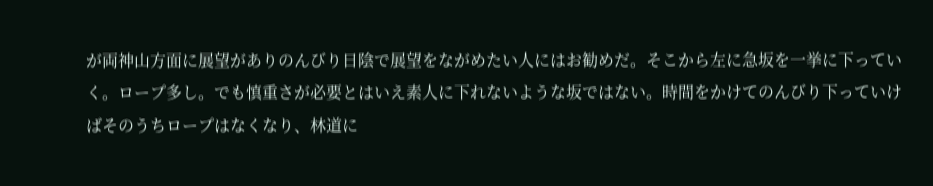が両神山方面に展望がありのんびり日陰で展望をながめたい人にはお勧めだ。そこから左に急坂を一挙に下っていく。ロープ多し。でも慎重さが必要とはいえ素人に下れないような坂ではない。時間をかけてのんびり下っていけばそのうちロープはなくなり、林道に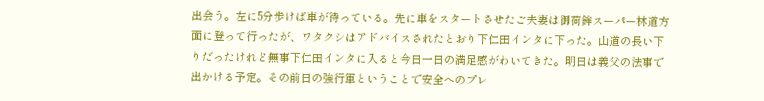出会う。左に5分歩けば車が待っている。先に車をスタートさせたご夫妻は御荷鉾スーパー林道方面に登って行ったが、ワタクシはアドバイスされたとおり下仁田インタに下った。山道の長い下りだったけれど無事下仁田インタに入ると今日一日の満足感がわいてきた。明日は義父の法事で出かける予定。その前日の強行軍ということで安全へのプレ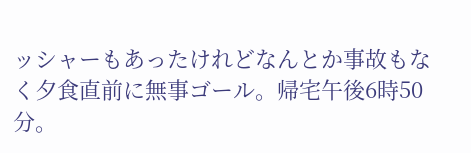ッシャーもあったけれどなんとか事故もなく夕食直前に無事ゴール。帰宅午後6時50分。